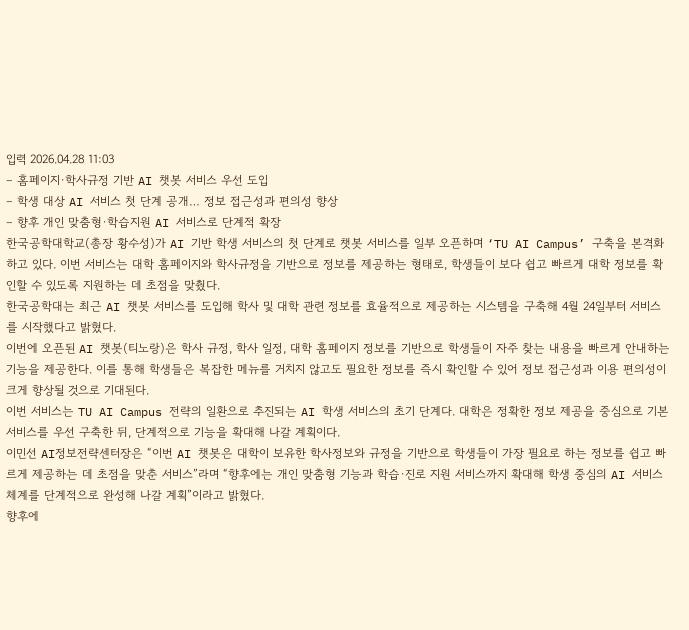입력 2026.04.28 11:03
– 홈페이지·학사규정 기반 AI 챗봇 서비스 우선 도입
– 학생 대상 AI 서비스 첫 단계 공개… 정보 접근성과 편의성 향상
– 향후 개인 맞춤형·학습지원 AI 서비스로 단계적 확장
한국공학대학교(총장 황수성)가 AI 기반 학생 서비스의 첫 단계로 챗봇 서비스를 일부 오픈하며 ‘TU AI Campus’ 구축을 본격화하고 있다. 이번 서비스는 대학 홈페이지와 학사규정을 기반으로 정보를 제공하는 형태로, 학생들이 보다 쉽고 빠르게 대학 정보를 확인할 수 있도록 지원하는 데 초점을 맞췄다.
한국공학대는 최근 AI 챗봇 서비스를 도입해 학사 및 대학 관련 정보를 효율적으로 제공하는 시스템을 구축해 4월 24일부터 서비스를 시작했다고 밝혔다.
이번에 오픈된 AI 챗봇(티노랑)은 학사 규정, 학사 일정, 대학 홈페이지 정보를 기반으로 학생들이 자주 찾는 내용을 빠르게 안내하는 기능을 제공한다. 이를 통해 학생들은 복잡한 메뉴를 거치지 않고도 필요한 정보를 즉시 확인할 수 있어 정보 접근성과 이용 편의성이 크게 향상될 것으로 기대된다.
이번 서비스는 TU AI Campus 전략의 일환으로 추진되는 AI 학생 서비스의 초기 단계다. 대학은 정확한 정보 제공을 중심으로 기본 서비스를 우선 구축한 뒤, 단계적으로 기능을 확대해 나갈 계획이다.
이민선 AI정보전략센터장은 “이번 AI 챗봇은 대학이 보유한 학사정보와 규정을 기반으로 학생들이 가장 필요로 하는 정보를 쉽고 빠르게 제공하는 데 초점을 맞춘 서비스”라며 “향후에는 개인 맞춤형 기능과 학습·진로 지원 서비스까지 확대해 학생 중심의 AI 서비스 체계를 단계적으로 완성해 나갈 계획”이라고 밝혔다.
향후에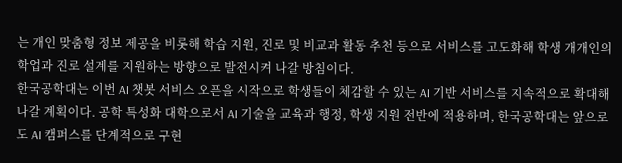는 개인 맞춤형 정보 제공을 비롯해 학습 지원, 진로 및 비교과 활동 추천 등으로 서비스를 고도화해 학생 개개인의 학업과 진로 설계를 지원하는 방향으로 발전시켜 나갈 방침이다.
한국공학대는 이번 AI 챗봇 서비스 오픈을 시작으로 학생들이 체감할 수 있는 AI 기반 서비스를 지속적으로 확대해 나갈 계획이다. 공학 특성화 대학으로서 AI 기술을 교육과 행정, 학생 지원 전반에 적용하며, 한국공학대는 앞으로도 AI 캠퍼스를 단계적으로 구현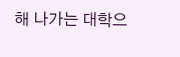해 나가는 대학으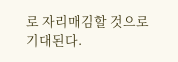로 자리매김할 것으로 기대된다.